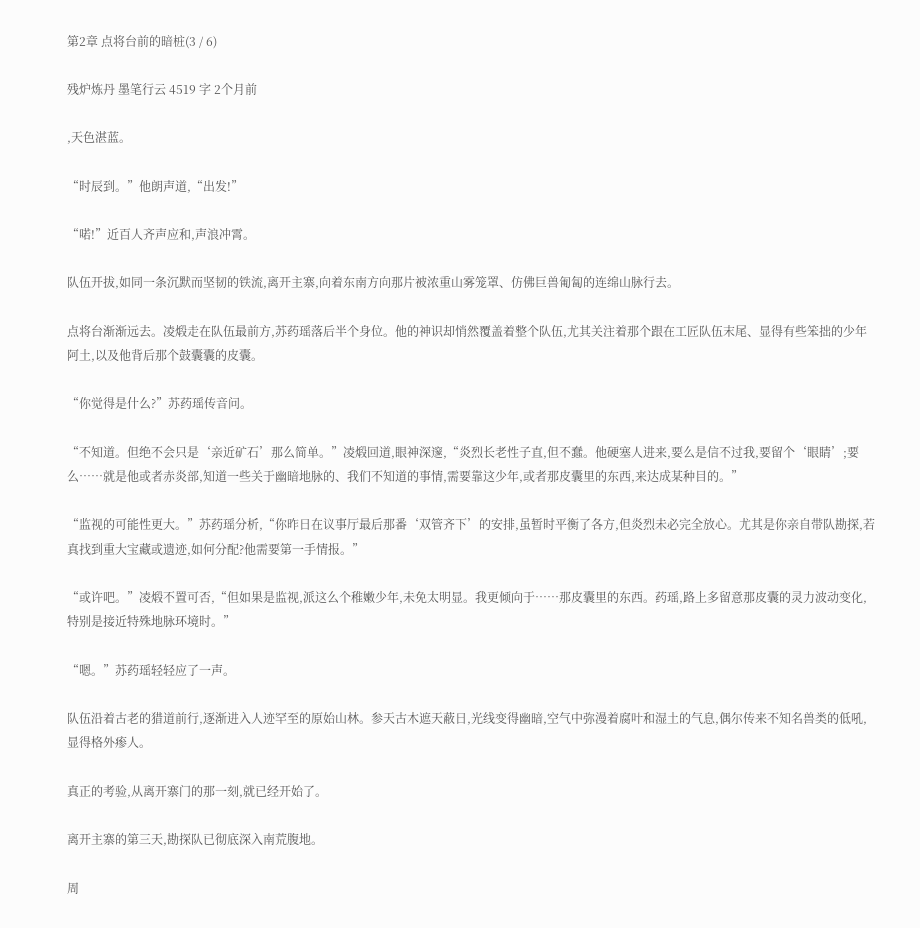第2章 点将台前的暗桩(3 / 6)

残炉炼丹 墨笔行云 4519 字 2个月前

,天色湛蓝。

“时辰到。”他朗声道,“出发!”

“喏!”近百人齐声应和,声浪冲霄。

队伍开拔,如同一条沉默而坚韧的铁流,离开主寨,向着东南方向那片被浓重山雾笼罩、仿佛巨兽匍匐的连绵山脉行去。

点将台渐渐远去。凌煅走在队伍最前方,苏药瑶落后半个身位。他的神识却悄然覆盖着整个队伍,尤其关注着那个跟在工匠队伍末尾、显得有些笨拙的少年阿土,以及他背后那个鼓囊囊的皮囊。

“你觉得是什么?”苏药瑶传音问。

“不知道。但绝不会只是‘亲近矿石’那么简单。”凌煅回道,眼神深邃,“炎烈长老性子直,但不蠢。他硬塞人进来,要么是信不过我,要留个‘眼睛’;要么……就是他或者赤炎部,知道一些关于幽暗地脉的、我们不知道的事情,需要靠这少年,或者那皮囊里的东西,来达成某种目的。”

“监视的可能性更大。”苏药瑶分析,“你昨日在议事厅最后那番‘双管齐下’的安排,虽暂时平衡了各方,但炎烈未必完全放心。尤其是你亲自带队勘探,若真找到重大宝藏或遗迹,如何分配?他需要第一手情报。”

“或许吧。”凌煅不置可否,“但如果是监视,派这么个稚嫩少年,未免太明显。我更倾向于……那皮囊里的东西。药瑶,路上多留意那皮囊的灵力波动变化,特别是接近特殊地脉环境时。”

“嗯。”苏药瑶轻轻应了一声。

队伍沿着古老的猎道前行,逐渐进入人迹罕至的原始山林。参天古木遮天蔽日,光线变得幽暗,空气中弥漫着腐叶和湿土的气息,偶尔传来不知名兽类的低吼,显得格外瘆人。

真正的考验,从离开寨门的那一刻,就已经开始了。

离开主寨的第三天,勘探队已彻底深入南荒腹地。

周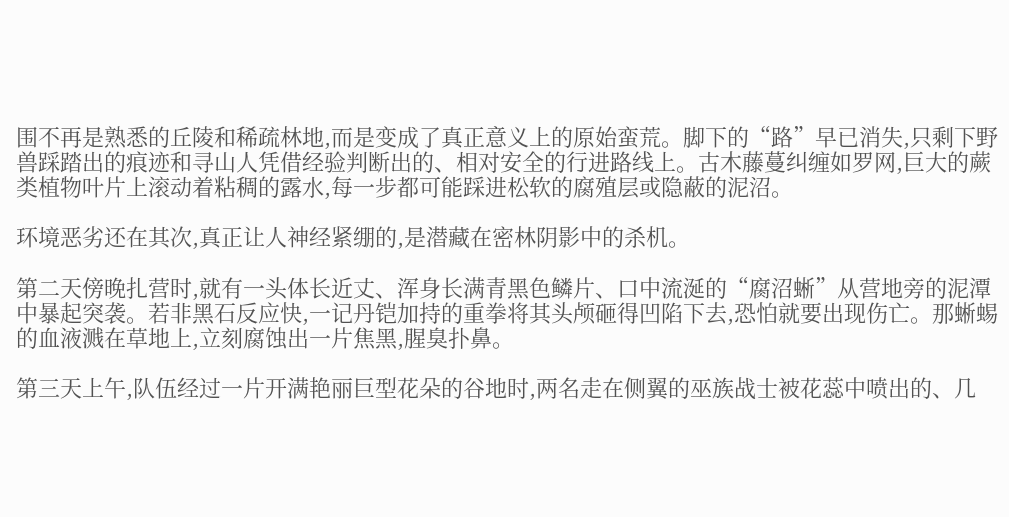围不再是熟悉的丘陵和稀疏林地,而是变成了真正意义上的原始蛮荒。脚下的“路”早已消失,只剩下野兽踩踏出的痕迹和寻山人凭借经验判断出的、相对安全的行进路线上。古木藤蔓纠缠如罗网,巨大的蕨类植物叶片上滚动着粘稠的露水,每一步都可能踩进松软的腐殖层或隐蔽的泥沼。

环境恶劣还在其次,真正让人神经紧绷的,是潜藏在密林阴影中的杀机。

第二天傍晚扎营时,就有一头体长近丈、浑身长满青黑色鳞片、口中流涎的“腐沼蜥”从营地旁的泥潭中暴起突袭。若非黑石反应快,一记丹铠加持的重拳将其头颅砸得凹陷下去,恐怕就要出现伤亡。那蜥蜴的血液溅在草地上,立刻腐蚀出一片焦黑,腥臭扑鼻。

第三天上午,队伍经过一片开满艳丽巨型花朵的谷地时,两名走在侧翼的巫族战士被花蕊中喷出的、几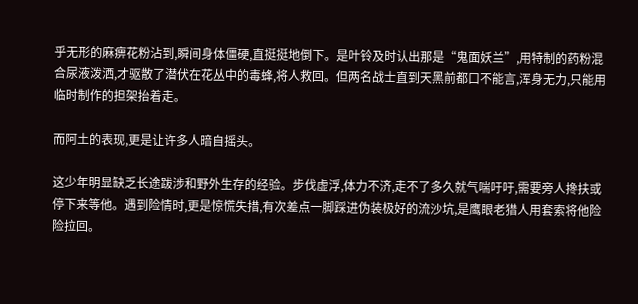乎无形的麻痹花粉沾到,瞬间身体僵硬,直挺挺地倒下。是叶铃及时认出那是“鬼面妖兰”,用特制的药粉混合尿液泼洒,才驱散了潜伏在花丛中的毒蜂,将人救回。但两名战士直到天黑前都口不能言,浑身无力,只能用临时制作的担架抬着走。

而阿土的表现,更是让许多人暗自摇头。

这少年明显缺乏长途跋涉和野外生存的经验。步伐虚浮,体力不济,走不了多久就气喘吁吁,需要旁人搀扶或停下来等他。遇到险情时,更是惊慌失措,有次差点一脚踩进伪装极好的流沙坑,是鹰眼老猎人用套索将他险险拉回。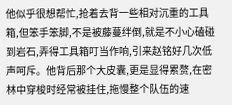他似乎很想帮忙,抢着去背一些相对沉重的工具箱,但笨手笨脚,不是被藤蔓绊倒,就是不小心磕碰到岩石,弄得工具箱叮当作响,引来赵铭好几次低声呵斥。他背后那个大皮囊,更是显得累赘,在密林中穿梭时经常被挂住,拖慢整个队伍的速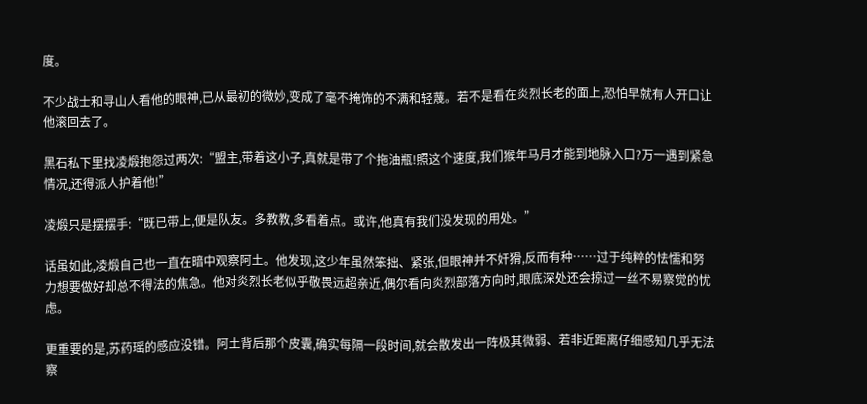度。

不少战士和寻山人看他的眼神,已从最初的微妙,变成了毫不掩饰的不满和轻蔑。若不是看在炎烈长老的面上,恐怕早就有人开口让他滚回去了。

黑石私下里找凌煅抱怨过两次:“盟主,带着这小子,真就是带了个拖油瓶!照这个速度,我们猴年马月才能到地脉入口?万一遇到紧急情况,还得派人护着他!”

凌煅只是摆摆手:“既已带上,便是队友。多教教,多看着点。或许,他真有我们没发现的用处。”

话虽如此,凌煅自己也一直在暗中观察阿土。他发现,这少年虽然笨拙、紧张,但眼神并不奸猾,反而有种……过于纯粹的怯懦和努力想要做好却总不得法的焦急。他对炎烈长老似乎敬畏远超亲近,偶尔看向炎烈部落方向时,眼底深处还会掠过一丝不易察觉的忧虑。

更重要的是,苏药瑶的感应没错。阿土背后那个皮囊,确实每隔一段时间,就会散发出一阵极其微弱、若非近距离仔细感知几乎无法察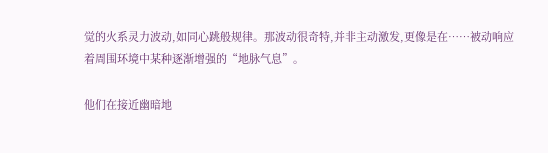觉的火系灵力波动,如同心跳般规律。那波动很奇特,并非主动激发,更像是在……被动响应着周围环境中某种逐渐增强的“地脉气息”。

他们在接近幽暗地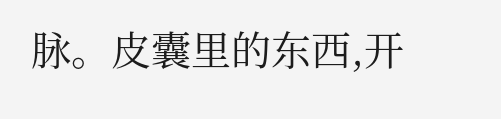脉。皮囊里的东西,开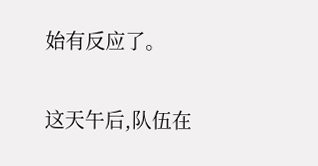始有反应了。

这天午后,队伍在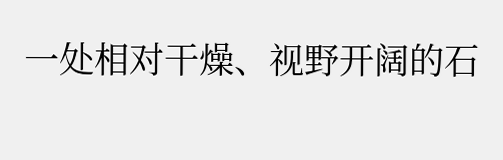一处相对干燥、视野开阔的石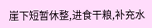崖下短暂休整,进食干粮,补充水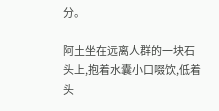分。

阿土坐在远离人群的一块石头上,抱着水囊小口啜饮,低着头